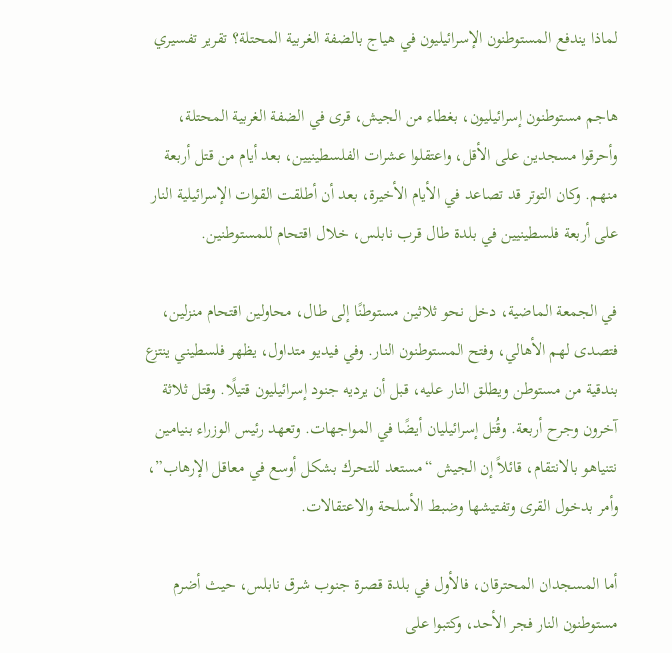لماذا يندفع المستوطنون الإسرائيليون في هياج بالضفة الغربية المحتلة؟ تقرير تفسيري

هاجم مستوطنون إسرائيليون، بغطاء من الجيش، قرى في الضفة الغربية المحتلة، وأحرقوا مسجدين على الأقل، واعتقلوا عشرات الفلسطينيين، بعد أيام من قتل أربعة منهم. وكان التوتر قد تصاعد في الأيام الأخيرة، بعد أن أطلقت القوات الإسرائيلية النار على أربعة فلسطينيين في بلدة طال قرب نابلس، خلال اقتحام للمستوطنين.

في الجمعة الماضية، دخل نحو ثلاثين مستوطنًا إلى طال، محاولين اقتحام منزلين، فتصدى لهم الأهالي، وفتح المستوطنون النار. وفي فيديو متداول، يظهر فلسطيني ينتزع بندقية من مستوطن ويطلق النار عليه، قبل أن يرديه جنود إسرائيليون قتيلًا. وقتل ثلاثة آخرون وجرح أربعة. وقُتل إسرائيليان أيضًا في المواجهات. وتعهد رئيس الوزراء بنيامين نتنياهو بالانتقام، قائلاً إن الجيش “مستعد للتحرك بشكل أوسع في معاقل الإرهاب”، وأمر بدخول القرى وتفتيشها وضبط الأسلحة والاعتقالات.

أما المسجدان المحترقان، فالأول في بلدة قصرة جنوب شرق نابلس، حيث أضرم مستوطنون النار فجر الأحد، وكتبوا على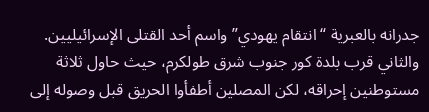جدرانه بالعبرية “انتقام يهودي” واسم أحد القتلى الإسرائيليين. والثاني قرب بلدة كور جنوب شرق طولكرم، حيث حاول ثلاثة مستوطنين إحراقه، لكن المصلين أطفأوا الحريق قبل وصوله إلى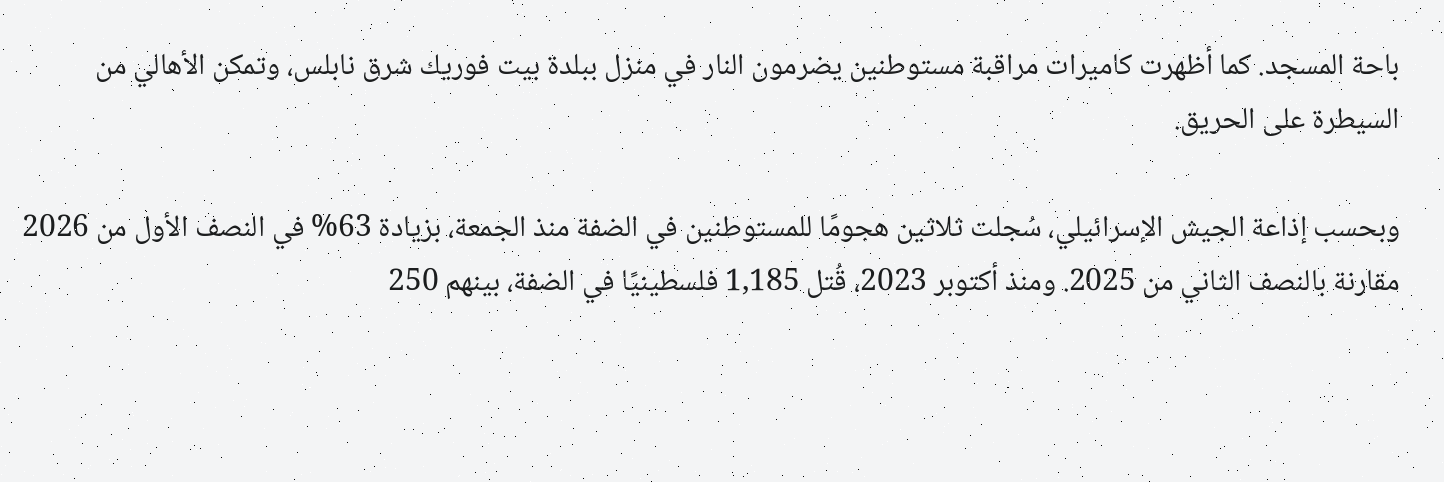باحة المسجد. كما أظهرت كاميرات مراقبة مستوطنين يضرمون النار في منزل ببلدة بيت فوريك شرق نابلس، وتمكن الأهالي من السيطرة على الحريق.

وبحسب إذاعة الجيش الإسرائيلي، سُجلت ثلاثين هجومًا للمستوطنين في الضفة منذ الجمعة، بزيادة 63% في النصف الأول من 2026 مقارنة بالنصف الثاني من 2025. ومنذ أكتوبر 2023، قُتل 1,185 فلسطينيًا في الضفة، بينهم 250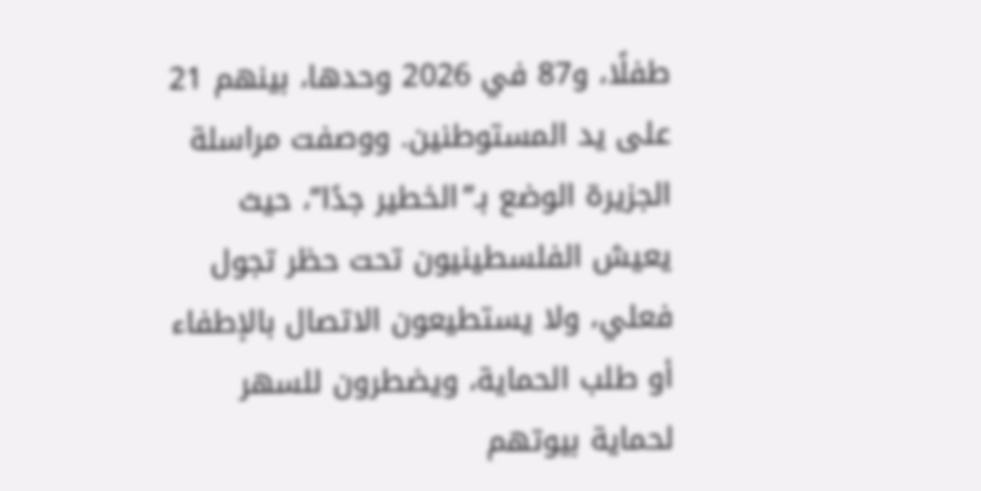طفلًا، و87 في 2026 وحدها، بينهم 21 على يد المستوطنين. ووصفت مراسلة الجزيرة الوضع بـ”الخطير جدًا”، حيث يعيش الفلسطينيون تحت حظر تجول فعلي، ولا يستطيعون الاتصال بالإطفاء أو طلب الحماية، ويضطرون للسهر لحماية بيوتهم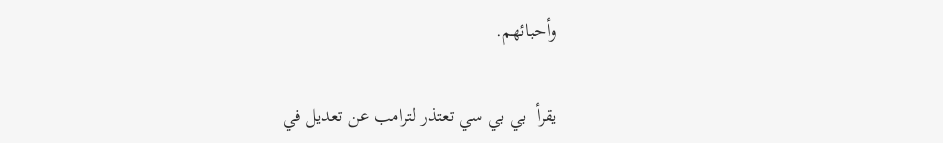وأحبائهم.

يقرأ  بي بي سي تعتذر لترامب عن تعديل في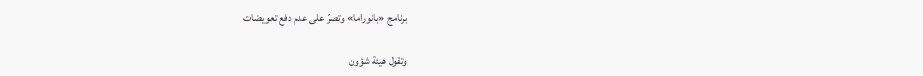برنامج «بانوراما» وتصرّ على عدم دفع تعويضات

وتقول هيئة شؤون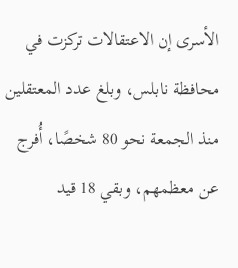الأسرى إن الاعتقالات تركزت في محافظة نابلس، وبلغ عدد المعتقلين منذ الجمعة نحو 80 شخصًا، أُفرج عن معظمهم، وبقي 18 قيد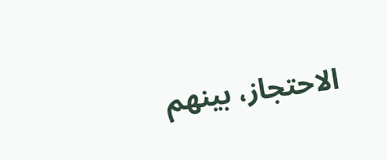الاحتجاز، بينهم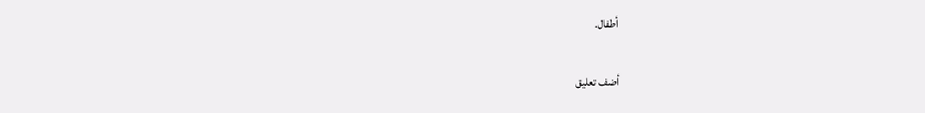أطفال.

أضف تعليق